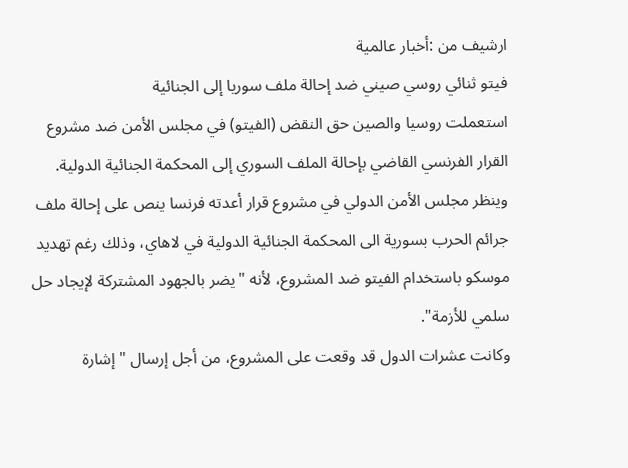ارشيف من :أخبار عالمية
فيتو ثنائي روسي صيني ضد إحالة ملف سوريا إلى الجنائية
استعملت روسيا والصين حق النقض (الفيتو) في مجلس الأمن ضد مشروع القرار الفرنسي القاضي بإحالة الملف السوري إلى المحكمة الجنائية الدولية.
وينظر مجلس الأمن الدولي في مشروع قرار أعدته فرنسا ينص على إحالة ملف جرائم الحرب بسورية الى المحكمة الجنائية الدولية في لاهاي، وذلك رغم تهديد موسكو باستخدام الفيتو ضد المشروع، لأنه "يضر بالجهود المشتركة لإيجاد حل سلمي للأزمة".
وكانت عشرات الدول قد وقعت على المشروع، من أجل إرسال "إشارة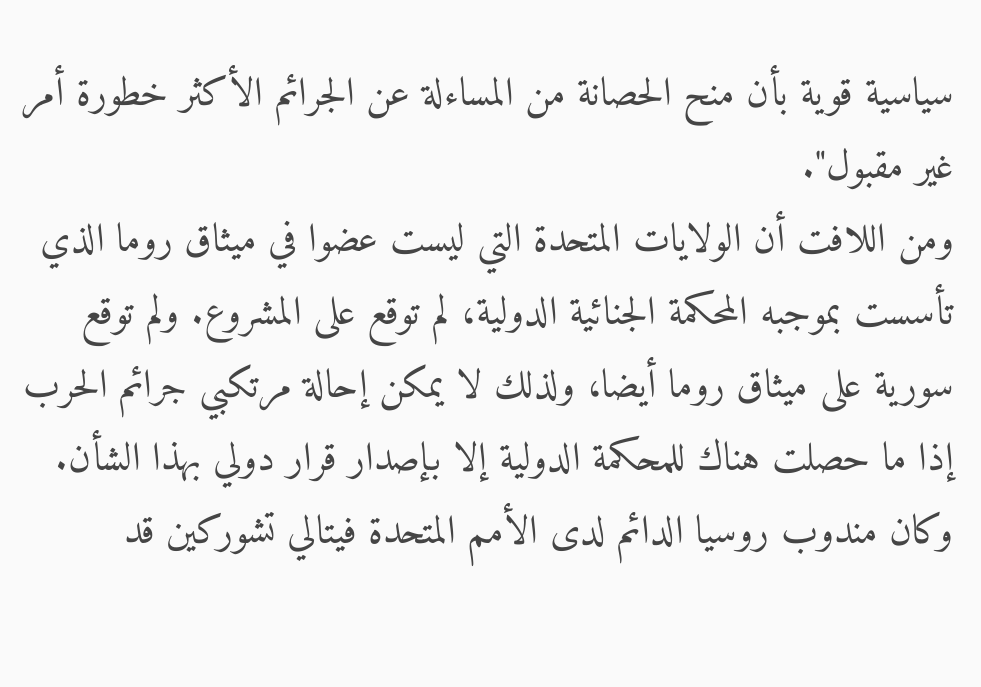سياسية قوية بأن منح الحصانة من المساءلة عن الجرائم الأكثر خطورة أمر غير مقبول".
ومن اللافت أن الولايات المتحدة التي ليست عضوا في ميثاق روما الذي تأسست بموجبه المحكمة الجنائية الدولية، لم توقع على المشروع. ولم توقع سورية على ميثاق روما أيضا، ولذلك لا يمكن إحالة مرتكبي جرائم الحرب إذا ما حصلت هناك للمحكمة الدولية إلا بإصدار قرار دولي بهذا الشأن.
وكان مندوب روسيا الدائم لدى الأمم المتحدة فيتالي تشوركين قد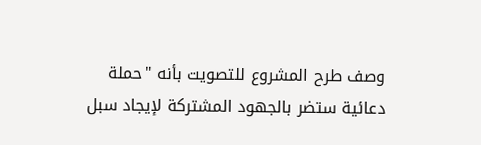وصف طرح المشروع للتصويت بأنه "حملة دعائية ستضر بالجهود المشتركة لإيجاد سبل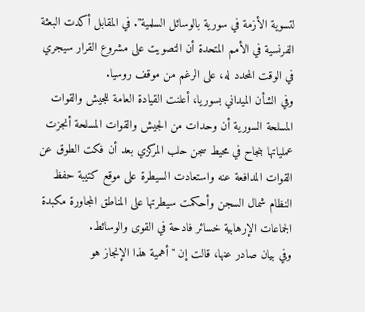لتسوية الأزمة في سورية بالوسائل السلمية". في المقابل أكدت البعثة الفرنسية في الأمم المتحدة أن التصويت على مشروع القرار سيجري في الوقت المحدد له، على الرغم من موقف روسيا.
وفي الشأن الميداني بسوريا، أعلنت القيادة العامة للجيش والقوات المسلحة السورية أن وحدات من الجيش والقوات المسلحة أنجزت عملياتها بنجاح في محيط سجن حلب المركزي بعد أن فكت الطوق عن القوات المدافعة عنه واستعادت السيطرة على موقع كتيبة حفظ النظام شمال السجن وأحكمت سيطرتها على المناطق المجاورة مكبدة الجماعات الإرهابية خسائر فادحة في القوى والوسائط.
وفي بيان صادر عنها، قالت إن "أهمية هذا الإنجاز هو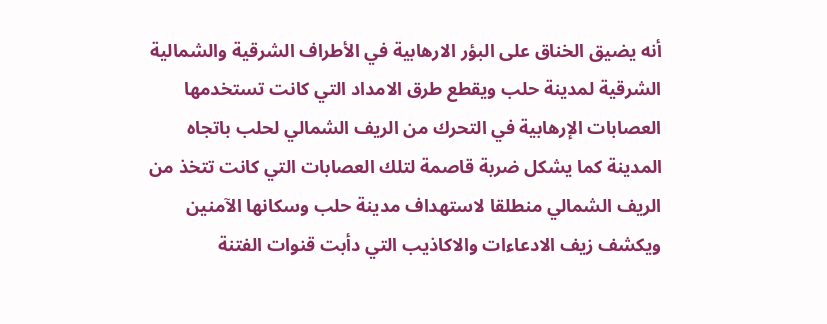أنه يضيق الخناق على البؤر الارهابية في الأطراف الشرقية والشمالية الشرقية لمدينة حلب ويقطع طرق الامداد التي كانت تستخدمها العصابات الإرهابية في التحرك من الريف الشمالي لحلب باتجاه المدينة كما يشكل ضربة قاصمة لتلك العصابات التي كانت تتخذ من الريف الشمالي منطلقا لاستهداف مدينة حلب وسكانها الآمنين ويكشف زيف الادعاءات والاكاذيب التي دأبت قنوات الفتنة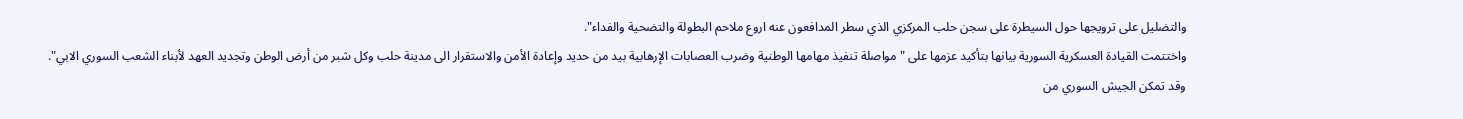والتضليل على ترويجها حول السيطرة على سجن حلب المركزي الذي سطر المدافعون عنه اروع ملاحم البطولة والتضحية والفداء".
واختتمت القيادة العسكرية السورية بيانها بتأكيد عزمها على "مواصلة تنفيذ مهامها الوطنية وضرب العصابات الإرهابية بيد من حديد وإعادة الأمن والاستقرار الى مدينة حلب وكل شبر من أرض الوطن وتجديد العهد لأبناء الشعب السوري الابي".
وقد تمكن الجيش السوري من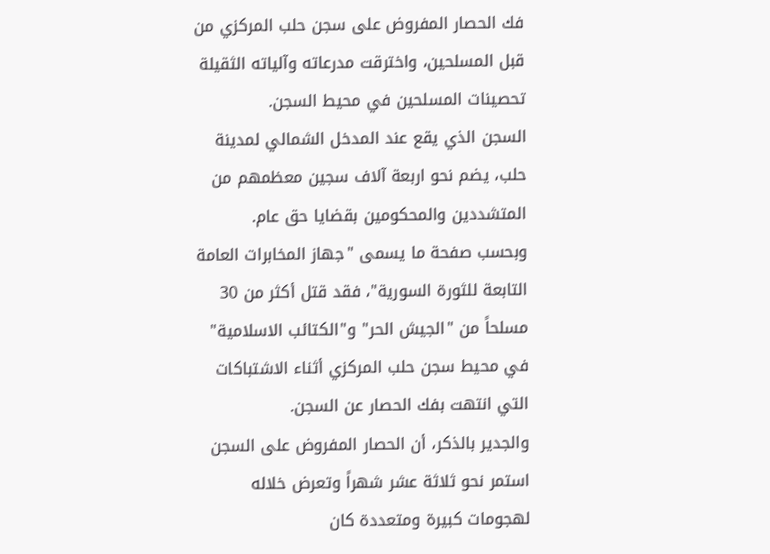فك الحصار المفروض على سجن حلب المركزي من قبل المسلحين، واخترقت مدرعاته وآلياته الثقيلة تحصينات المسلحين في محيط السجن.
السجن الذي يقع عند المدخل الشمالي لمدينة حلب، يضم نحو اربعة آلاف سجين معظمهم من المتشددين والمحكومين بقضايا حق عام.
وبحسب صفحة ما يسمى "جهاز المخابرات العامة التابعة للثورة السورية"، فقد قتل أكثر من 30 مسلحاً من "الجيش الحر" و"الكتائب الاسلامية" في محيط سجن حلب المركزي أثناء الاشتباكات التي انتهت بفك الحصار عن السجن.
والجدير بالذكر، أن الحصار المفروض على السجن استمر نحو ثلاثة عشر شهراً وتعرض خلاله لهجومات كبيرة ومتعددة كان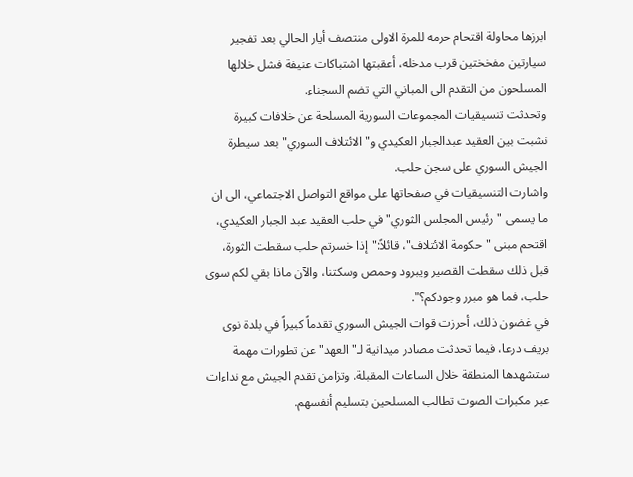ابرزها محاولة اقتحام حرمه للمرة الاولى منتصف أيار الحالي بعد تفجير سيارتين مفخختين قرب مدخله، أعقبتها اشتباكات عنيفة فشل خلالها المسلحون من التقدم الى المباني التي تضم السجناء.
وتحدثت تنسيقيات المجموعات السورية المسلحة عن خلافات كبيرة نشبت بين العقيد عبدالجبار العكيدي و"الائتلاف السوري" بعد سيطرة الجيش السوري على سجن حلب.
واشارت التنسيقيات في صفحاتها على مواقع التواصل الاجتماعي، الى ان ما يسمى "رئيس المجلس الثوري" في حلب العقيد عبد الجبار العكيدي، اقتحم مبنى "حكومة الائتلاف"، قائلاً:"إذا خسرتم حلب سقطت الثورة، قبل ذلك سقطت القصير ويبرود وحمص وسكتنا، والآن ماذا بقي لكم سوى حلب، فما هو مبرر وجودكم؟".
في غضون ذلك، أحرزت قوات الجيش السوري تقدماً كبيراً في بلدة نوى بريف درعا، فيما تحدثت مصادر ميدانية لـ"العهد" عن تطورات مهمة ستشهدها المنطقة خلال الساعات المقبلة. وتزامن تقدم الجيش مع نداءات عبر مكبرات الصوت تطالب المسلحين بتسليم أنفسهم.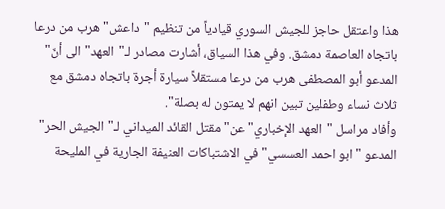هذا واعتقل حاجز للجيش السوري قيادياً من تنظيم "داعش" هرب من درعا باتجاه العاصمة دمشق. وفي هذا السياق، أشارت مصادر لـ"العهد" الى أنّ" المدعو أبو المصطفى هرب من درعا مستقلاً سيارة أجرة باتجاه دمشق مع ثلاث نساء وطفلين تبين انهم لا يمتون له بصلة".
وأفاد مراسل "العهد الإخباري" عن" مقتل القائد الميداني لـ"الجيش الحر" المدعو "ابو احمد العسسي" في الاشتباكات العنيفة الجارية في المليحة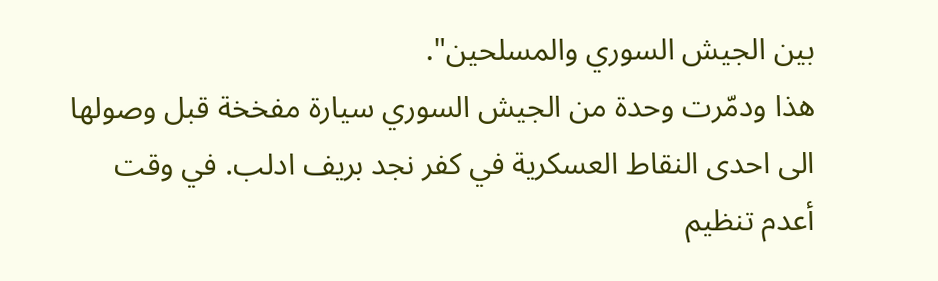بين الجيش السوري والمسلحين".
هذا ودمّرت وحدة من الجيش السوري سيارة مفخخة قبل وصولها الى احدى النقاط العسكرية في كفر نجد بريف ادلب. في وقت أعدم تنظيم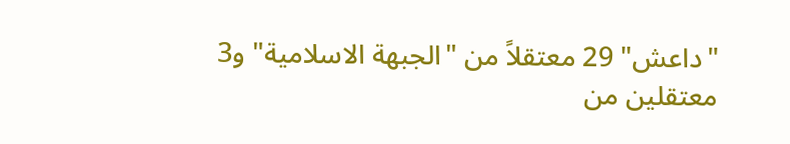"داعش" 29 معتقلاً من "الجبهة الاسلامية" و3 معتقلين من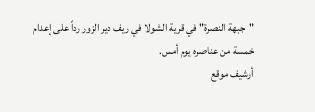"جبهة النصرة" في قرية الشولا في ريف دير الزور رداً على إعدام خمسة من عناصره يوم أمس.
أرشيف موقع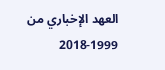العهد الإخباري من 1999-2018